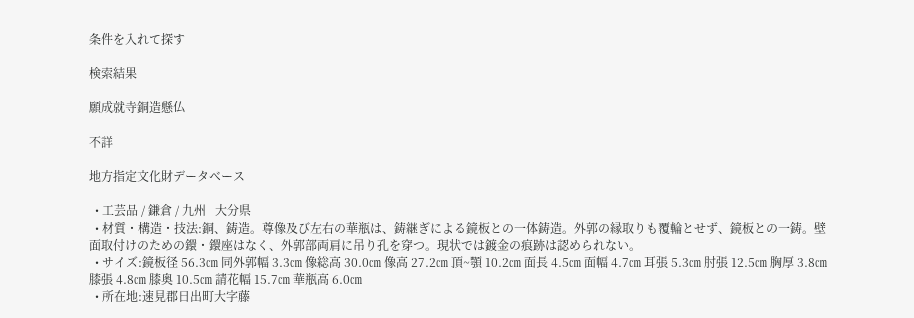条件を入れて探す

検索結果

願成就寺銅造懸仏

不詳

地方指定文化財データベース

  • 工芸品 / 鎌倉 / 九州   大分県
  • 材質・構造・技法:銅、鋳造。尊像及び左右の華瓶は、鋳継ぎによる鏡板との一体鋳造。外郭の縁取りも覆輪とせず、鏡板との一鋳。壁面取付けのための鐶・鐶座はなく、外郭部両肩に吊り孔を穿つ。現状では鍍金の痕跡は認められない。
  • サイズ:鏡板径 56.3㎝ 同外郭幅 3.3㎝ 像総高 30.0㎝ 像高 27.2㎝ 頂~顎 10.2㎝ 面長 4.5㎝ 面幅 4.7㎝ 耳張 5.3㎝ 肘張 12.5㎝ 胸厚 3.8㎝ 膝張 4.8㎝ 膝奥 10.5㎝ 請花幅 15.7㎝ 華瓶高 6.0㎝
  • 所在地:速見郡日出町大字藤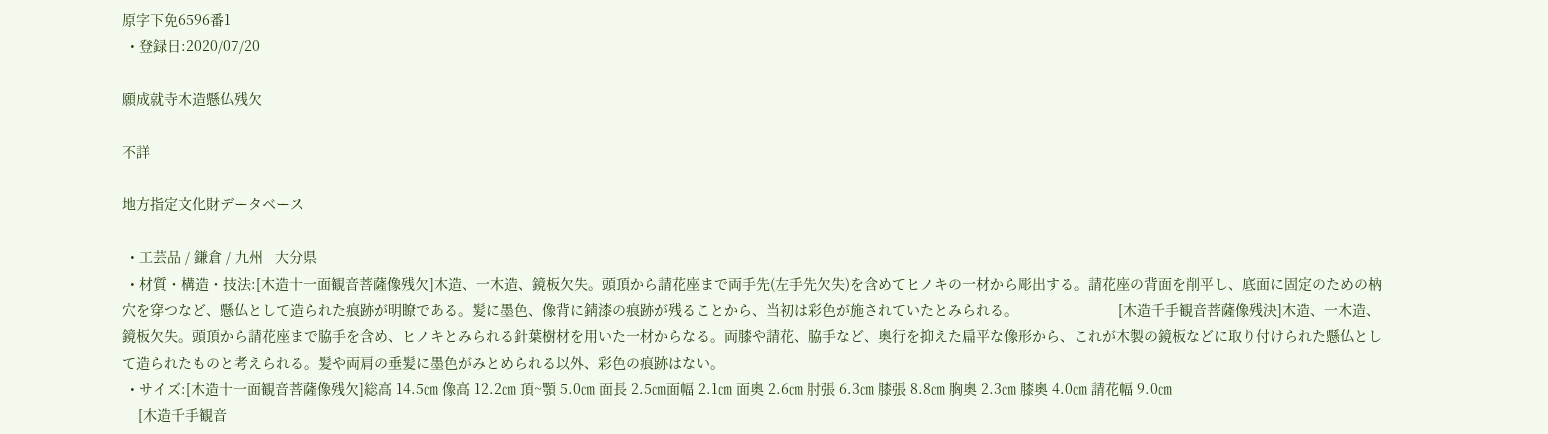原字下免6596番1
  • 登録日:2020/07/20

願成就寺木造懸仏残欠

不詳

地方指定文化財データベース

  • 工芸品 / 鎌倉 / 九州   大分県
  • 材質・構造・技法:[木造十一面観音菩薩像残欠]木造、一木造、鏡板欠失。頭頂から請花座まで両手先(左手先欠失)を含めてヒノキの一材から彫出する。請花座の背面を削平し、底面に固定のための枘穴を穿つなど、懸仏として造られた痕跡が明瞭である。髪に墨色、像背に錆漆の痕跡が残ることから、当初は彩色が施されていたとみられる。                         [木造千手観音菩薩像残決]木造、一木造、鏡板欠失。頭頂から請花座まで脇手を含め、ヒノキとみられる針葉樹材を用いた一材からなる。両膝や請花、脇手など、奥行を抑えた扁平な像形から、これが木製の鏡板などに取り付けられた懸仏として造られたものと考えられる。髪や両肩の垂髪に墨色がみとめられる以外、彩色の痕跡はない。
  • サイズ:[木造十一面観音菩薩像残欠]総高 14.5㎝ 像高 12.2㎝ 頂~顎 5.0㎝ 面長 2.5㎝面幅 2.1㎝ 面奥 2.6㎝ 肘張 6.3㎝ 膝張 8.8㎝ 胸奥 2.3㎝ 膝奥 4.0㎝ 請花幅 9.0㎝
    [木造千手観音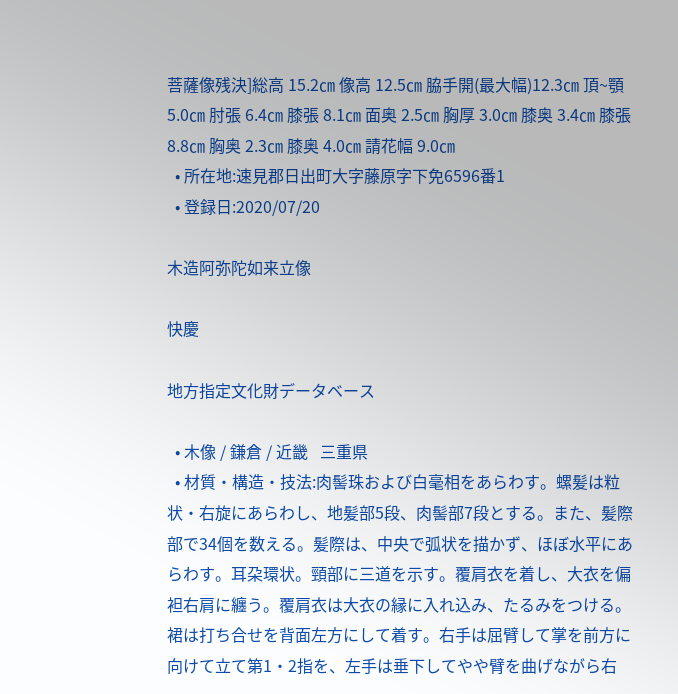菩薩像残決]総高 15.2㎝ 像高 12.5㎝ 脇手開(最大幅)12.3㎝ 頂~顎 5.0㎝ 肘張 6.4㎝ 膝張 8.1㎝ 面奥 2.5㎝ 胸厚 3.0㎝ 膝奥 3.4㎝ 膝張 8.8㎝ 胸奥 2.3㎝ 膝奥 4.0㎝ 請花幅 9.0㎝
  • 所在地:速見郡日出町大字藤原字下免6596番1
  • 登録日:2020/07/20

木造阿弥陀如来立像

快慶

地方指定文化財データベース

  • 木像 / 鎌倉 / 近畿   三重県
  • 材質・構造・技法:肉髻珠および白毫相をあらわす。螺髪は粒状・右旋にあらわし、地髪部5段、肉髻部7段とする。また、髪際部で34個を数える。髪際は、中央で弧状を描かず、ほぼ水平にあらわす。耳朶環状。頸部に三道を示す。覆肩衣を着し、大衣を偏袒右肩に纏う。覆肩衣は大衣の縁に入れ込み、たるみをつける。裙は打ち合せを背面左方にして着す。右手は屈臂して掌を前方に向けて立て第1・2指を、左手は垂下してやや臂を曲げながら右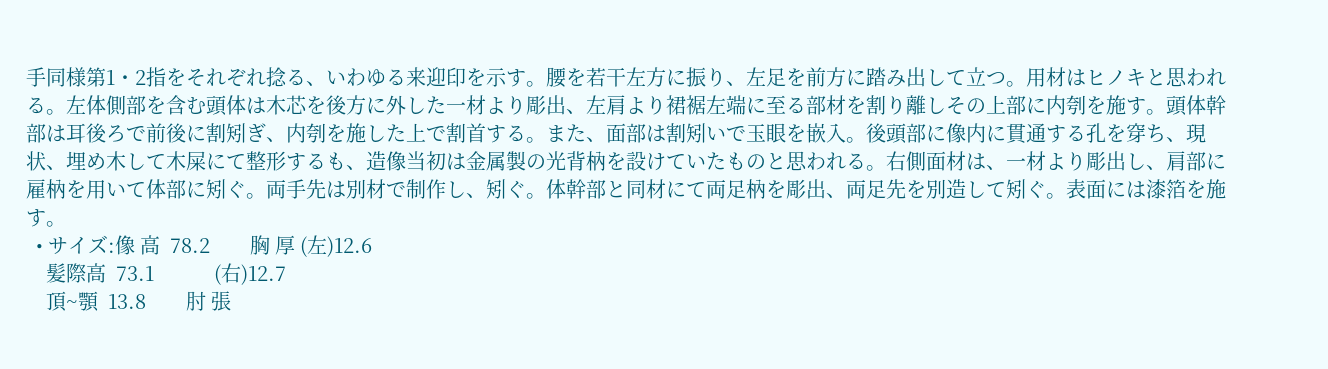手同様第1・2指をそれぞれ捻る、いわゆる来迎印を示す。腰を若干左方に振り、左足を前方に踏み出して立つ。用材はヒノキと思われる。左体側部を含む頭体は木芯を後方に外した一材より彫出、左肩より裙裾左端に至る部材を割り離しその上部に内刳を施す。頭体幹部は耳後ろで前後に割矧ぎ、内刳を施した上で割首する。また、面部は割矧いで玉眼を嵌入。後頭部に像内に貫通する孔を穿ち、現状、埋め木して木屎にて整形するも、造像当初は金属製の光背枘を設けていたものと思われる。右側面材は、一材より彫出し、肩部に雇枘を用いて体部に矧ぐ。両手先は別材で制作し、矧ぐ。体幹部と同材にて両足枘を彫出、両足先を別造して矧ぐ。表面には漆箔を施す。
  • サイズ:像 高  78.2        胸 厚 (左)12.6
    髪際高  73.1            (右)12.7
    頂~顎  13.8        肘 張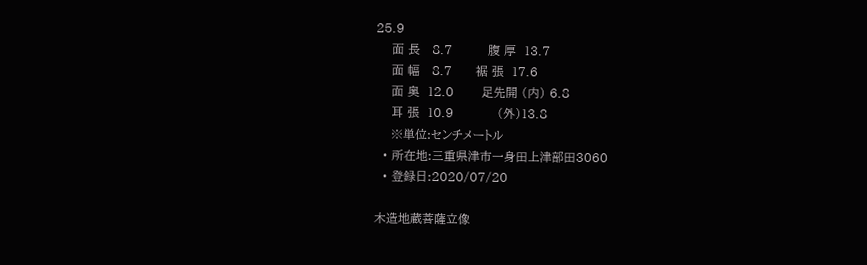25.9
    面 長   8.7         腹 厚  13.7
    面 幅   8.7      裾 張  17.6
    面 奥  12.0       足先開 (内) 6.8
    耳 張  10.9           (外)13.8
    ※単位:センチメートル
  • 所在地:三重県津市一身田上津部田3060
  • 登録日:2020/07/20

木造地蔵菩薩立像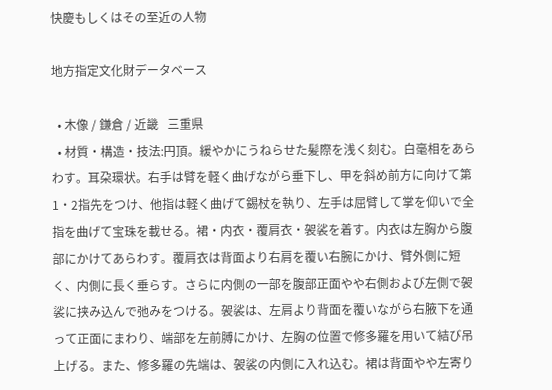快慶もしくはその至近の人物

地方指定文化財データベース

  • 木像 / 鎌倉 / 近畿   三重県
  • 材質・構造・技法:円頂。緩やかにうねらせた髪際を浅く刻む。白毫相をあらわす。耳朶環状。右手は臂を軽く曲げながら垂下し、甲を斜め前方に向けて第1・2指先をつけ、他指は軽く曲げて錫杖を執り、左手は屈臂して掌を仰いで全指を曲げて宝珠を載せる。裙・内衣・覆肩衣・袈裟を着す。内衣は左胸から腹部にかけてあらわす。覆肩衣は背面より右肩を覆い右腕にかけ、臂外側に短く、内側に長く垂らす。さらに内側の一部を腹部正面やや右側および左側で袈裟に挟み込んで弛みをつける。袈裟は、左肩より背面を覆いながら右腋下を通って正面にまわり、端部を左前膊にかけ、左胸の位置で修多羅を用いて結び吊上げる。また、修多羅の先端は、袈裟の内側に入れ込む。裙は背面やや左寄り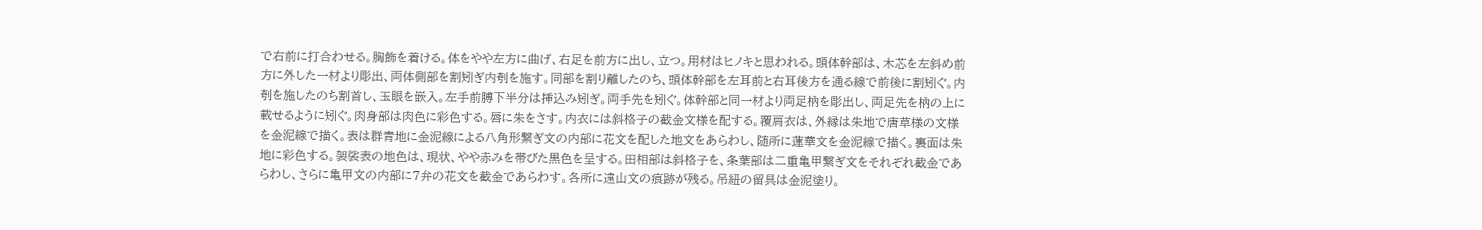で右前に打合わせる。胸飾を着ける。体をやや左方に曲げ、右足を前方に出し、立つ。用材はヒノキと思われる。頭体幹部は、木芯を左斜め前方に外した一材より彫出、両体側部を割矧ぎ内刳を施す。同部を割り離したのち、頭体幹部を左耳前と右耳後方を通る線で前後に割矧ぐ。内刳を施したのち割首し、玉眼を嵌入。左手前膊下半分は挿込み矧ぎ。両手先を矧ぐ。体幹部と同一材より両足枘を彫出し、両足先を枘の上に載せるように矧ぐ。肉身部は肉色に彩色する。唇に朱をさす。内衣には斜格子の截金文様を配する。覆肩衣は、外縁は朱地で唐草様の文様を金泥線で描く。表は群青地に金泥線による八角形繋ぎ文の内部に花文を配した地文をあらわし、随所に蓮華文を金泥線で描く。裏面は朱地に彩色する。袈裟表の地色は、現状、やや赤みを帯びた黒色を呈する。田相部は斜格子を、条葉部は二重亀甲繋ぎ文をそれぞれ截金であらわし、さらに亀甲文の内部に7弁の花文を截金であらわす。各所に遠山文の痕跡が残る。吊紐の留具は金泥塗り。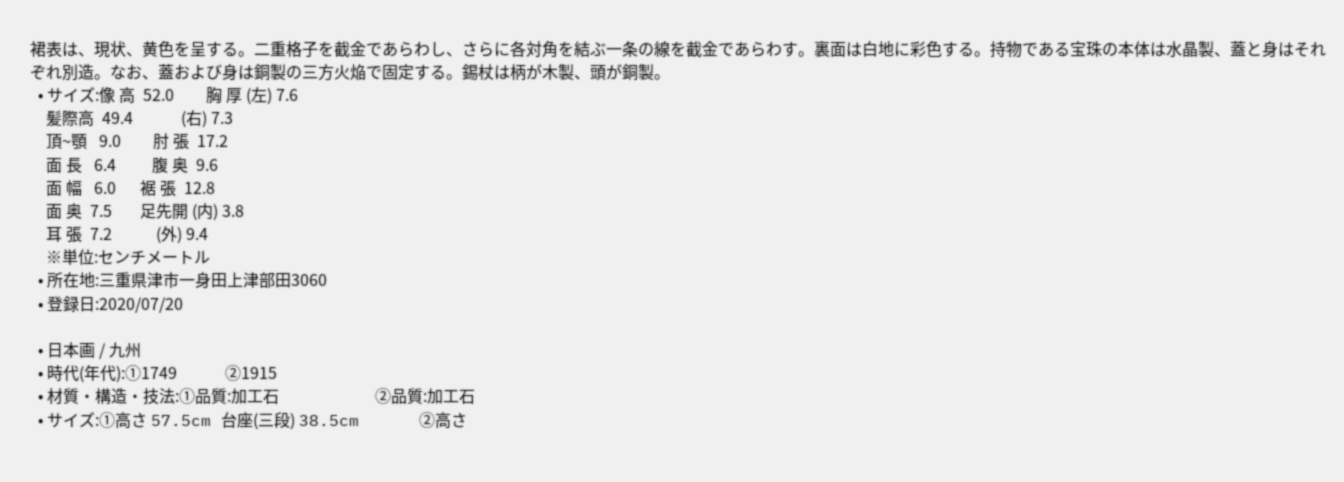裙表は、現状、黄色を呈する。二重格子を截金であらわし、さらに各対角を結ぶ一条の線を截金であらわす。裏面は白地に彩色する。持物である宝珠の本体は水晶製、蓋と身はそれぞれ別造。なお、蓋および身は銅製の三方火焔で固定する。錫杖は柄が木製、頭が銅製。
  • サイズ:像 高  52.0        胸 厚 (左) 7.6
    髪際高  49.4            (右) 7.3
    頂~顎   9.0        肘 張  17.2
    面 長   6.4         腹 奥  9.6
    面 幅   6.0      裾 張  12.8
    面 奥  7.5       足先開 (内) 3.8
    耳 張  7.2           (外) 9.4
    ※単位:センチメートル
  • 所在地:三重県津市一身田上津部田3060
  • 登録日:2020/07/20

  • 日本画 / 九州
  • 時代(年代):①1749            ②1915
  • 材質・構造・技法:①品質:加工石                        ②品質:加工石
  • サイズ:①高さ 57.5cm 台座(三段) 38.5cm      ②高さ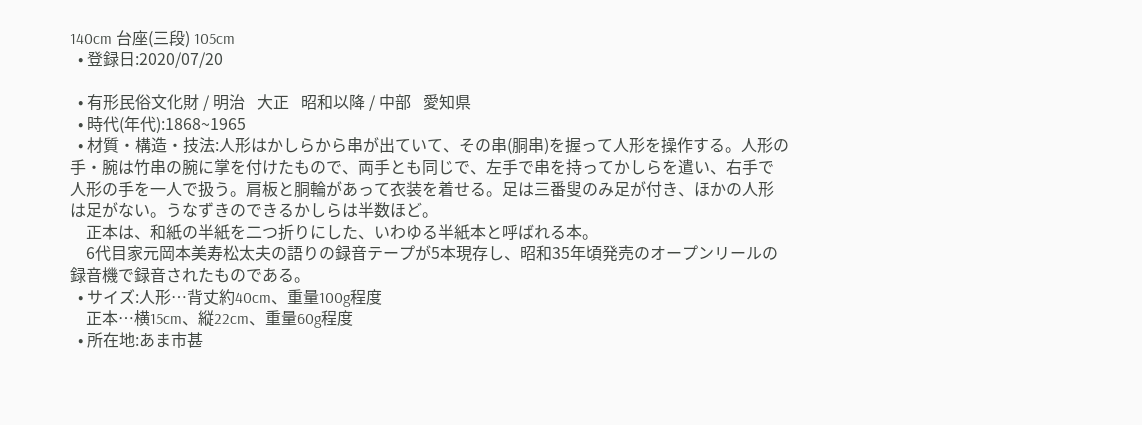140cm 台座(三段) 105cm
  • 登録日:2020/07/20

  • 有形民俗文化財 / 明治   大正   昭和以降 / 中部   愛知県
  • 時代(年代):1868~1965
  • 材質・構造・技法:人形はかしらから串が出ていて、その串(胴串)を握って人形を操作する。人形の手・腕は竹串の腕に掌を付けたもので、両手とも同じで、左手で串を持ってかしらを遣い、右手で人形の手を一人で扱う。肩板と胴輪があって衣装を着せる。足は三番叟のみ足が付き、ほかの人形は足がない。うなずきのできるかしらは半数ほど。
    正本は、和紙の半紙を二つ折りにした、いわゆる半紙本と呼ばれる本。
    6代目家元岡本美寿松太夫の語りの録音テープが5本現存し、昭和35年頃発売のオープンリールの録音機で録音されたものである。
  • サイズ:人形…背丈約40cm、重量100g程度
    正本…横15cm、縦22cm、重量60g程度
  • 所在地:あま市甚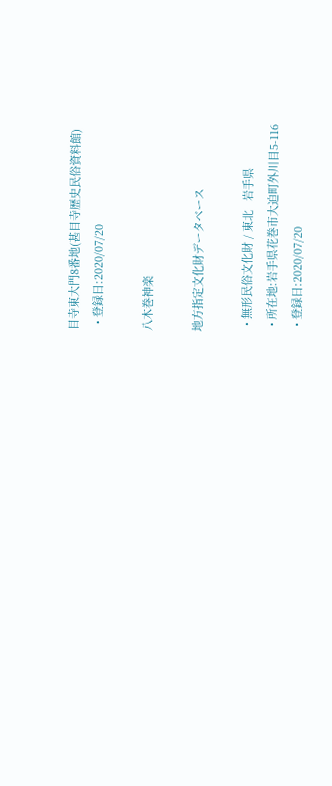目寺東大門8番地(甚目寺歴史民俗資料館)
  • 登録日:2020/07/20

八木巻神楽

地方指定文化財データベース

  • 無形民俗文化財 / 東北   岩手県
  • 所在地:岩手県花巻市大迫町外川目5-116
  • 登録日:2020/07/20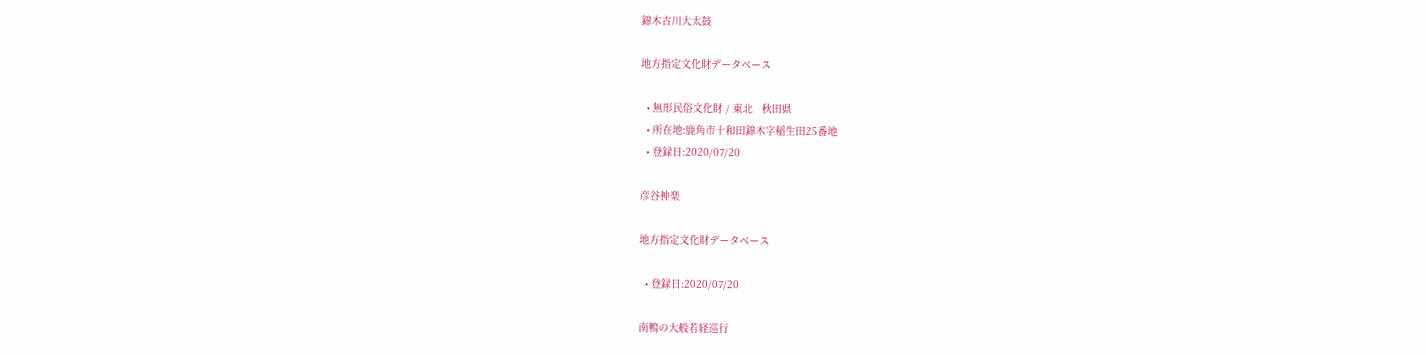錦木古川大太鼓

地方指定文化財データベース

  • 無形民俗文化財 / 東北   秋田県
  • 所在地:鹿角市十和田錦木字稲生田25番地
  • 登録日:2020/07/20

彦谷神楽

地方指定文化財データベース

  • 登録日:2020/07/20

南鴨の大般若経巡行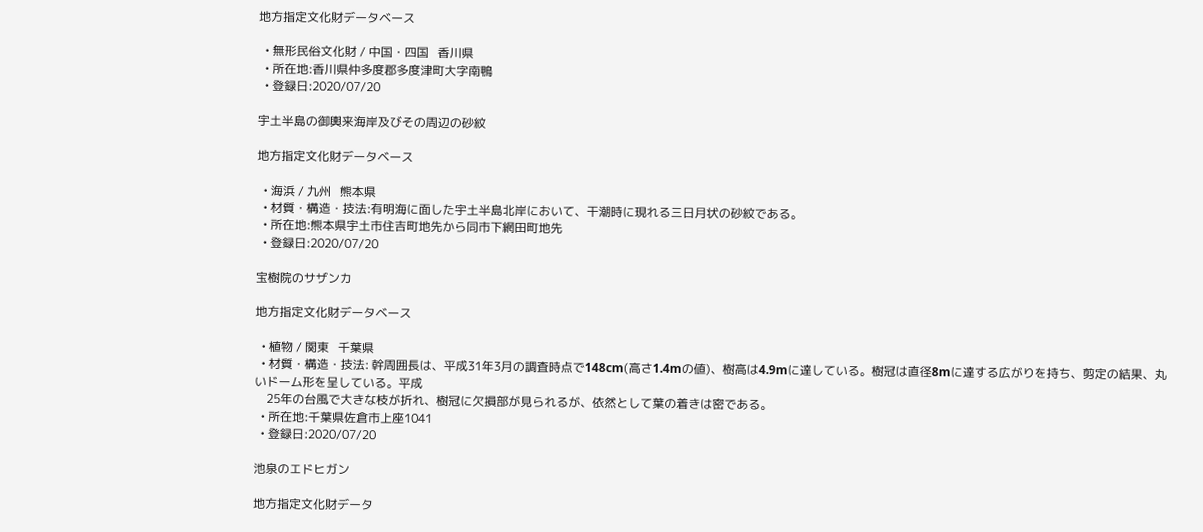地方指定文化財データベース

  • 無形民俗文化財 / 中国・四国   香川県
  • 所在地:香川県仲多度郡多度津町大字南鴨
  • 登録日:2020/07/20

宇土半島の御輿来海岸及びその周辺の砂紋

地方指定文化財データベース

  • 海浜 / 九州   熊本県
  • 材質・構造・技法:有明海に面した宇土半島北岸において、干潮時に現れる三日月状の砂紋である。
  • 所在地:熊本県宇土市住吉町地先から同市下網田町地先
  • 登録日:2020/07/20

宝樹院のサザンカ

地方指定文化財データベース

  • 植物 / 関東   千葉県
  • 材質・構造・技法: 幹周囲長は、平成31年3月の調査時点で148cm(高さ1.4mの値)、樹高は4.9mに達している。樹冠は直径8mに達する広がりを持ち、剪定の結果、丸いドーム形を呈している。平成
    25年の台風で大きな枝が折れ、樹冠に欠損部が見られるが、依然として葉の着きは密である。
  • 所在地:千葉県佐倉市上座1041
  • 登録日:2020/07/20

池泉のエドヒガン

地方指定文化財データ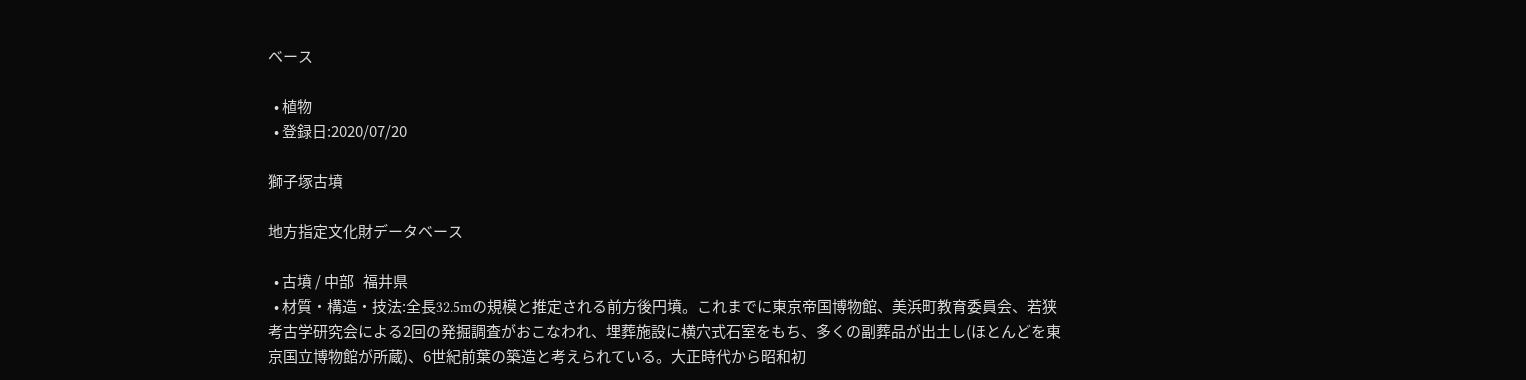ベース

  • 植物
  • 登録日:2020/07/20

獅子塚古墳

地方指定文化財データベース

  • 古墳 / 中部   福井県
  • 材質・構造・技法:全長32.5mの規模と推定される前方後円墳。これまでに東京帝国博物館、美浜町教育委員会、若狭考古学研究会による2回の発掘調査がおこなわれ、埋葬施設に横穴式石室をもち、多くの副葬品が出土し(ほとんどを東京国立博物館が所蔵)、6世紀前葉の築造と考えられている。大正時代から昭和初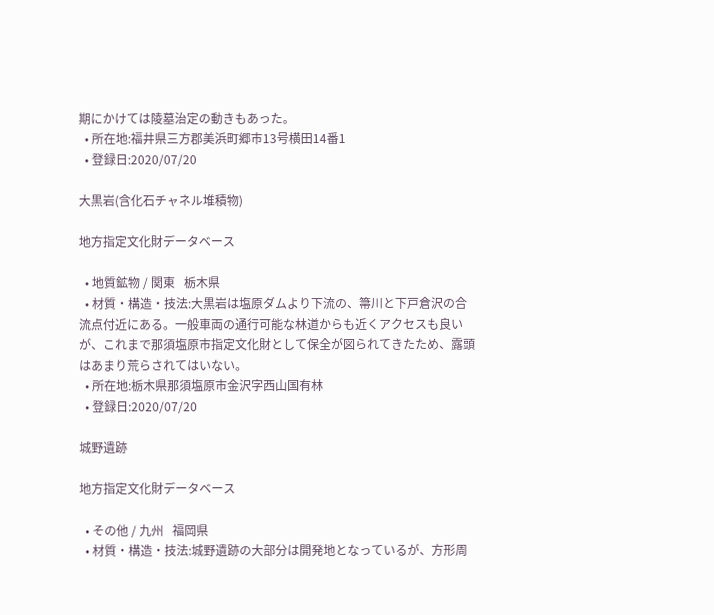期にかけては陵墓治定の動きもあった。
  • 所在地:福井県三方郡美浜町郷市13号横田14番1
  • 登録日:2020/07/20

大黒岩(含化石チャネル堆積物)

地方指定文化財データベース

  • 地質鉱物 / 関東   栃木県
  • 材質・構造・技法:大黒岩は塩原ダムより下流の、箒川と下戸倉沢の合流点付近にある。一般車両の通行可能な林道からも近くアクセスも良いが、これまで那須塩原市指定文化財として保全が図られてきたため、露頭はあまり荒らされてはいない。
  • 所在地:栃木県那須塩原市金沢字西山国有林
  • 登録日:2020/07/20

城野遺跡

地方指定文化財データベース

  • その他 / 九州   福岡県
  • 材質・構造・技法:城野遺跡の大部分は開発地となっているが、方形周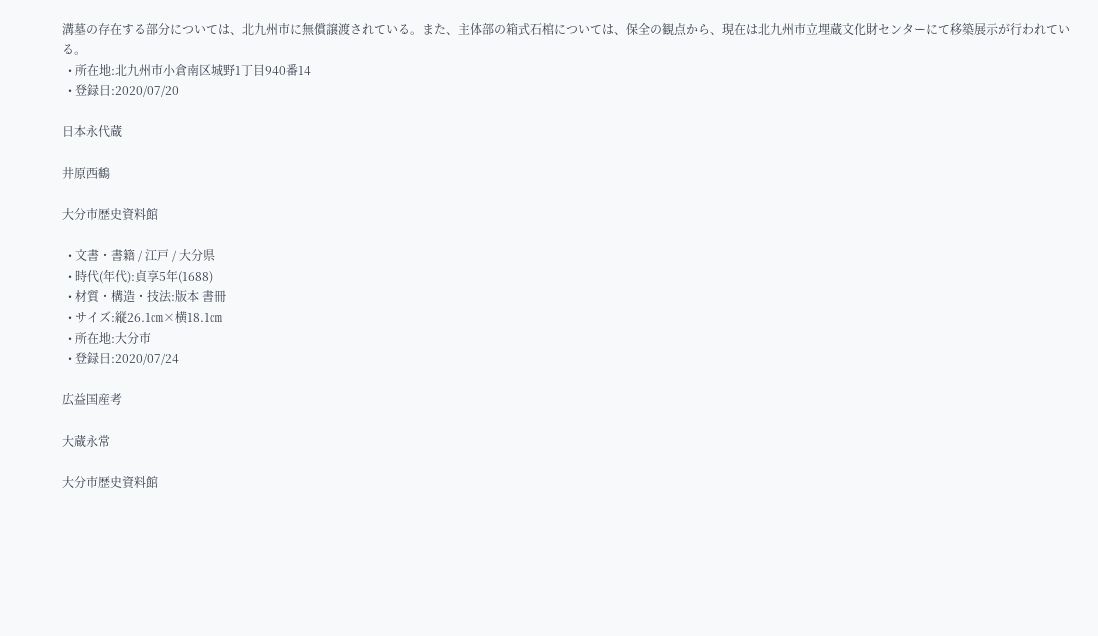溝墓の存在する部分については、北九州市に無償譲渡されている。また、主体部の箱式石棺については、保全の観点から、現在は北九州市立埋蔵文化財センターにて移築展示が行われている。
  • 所在地:北九州市小倉南区城野1丁目940番14
  • 登録日:2020/07/20

日本永代蔵

井原西鶴

大分市歴史資料館

  • 文書・書籍 / 江戸 / 大分県
  • 時代(年代):貞享5年(1688)
  • 材質・構造・技法:版本 書冊
  • サイズ:縦26.1㎝×横18.1㎝
  • 所在地:大分市
  • 登録日:2020/07/24

広益国産考

大蔵永常

大分市歴史資料館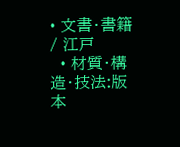• 文書・書籍 / 江戸
  • 材質・構造・技法:版本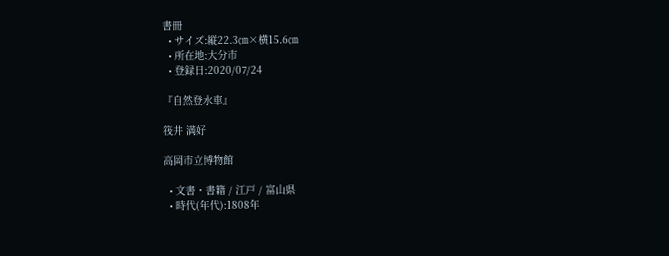書冊
  • サイズ:縦22.3㎝×横15.6㎝
  • 所在地:大分市
  • 登録日:2020/07/24

『自然登水車』

筏井 満好

高岡市立博物館

  • 文書・書籍 / 江戸 / 富山県
  • 時代(年代):1808年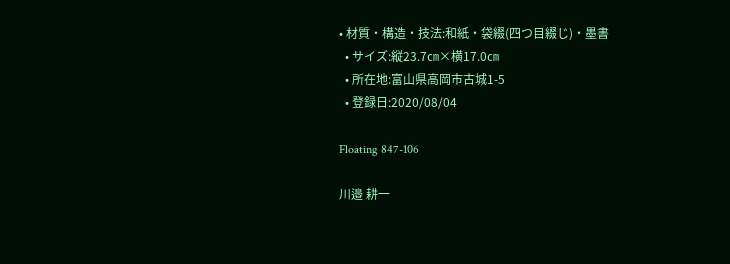• 材質・構造・技法:和紙・袋綴(四つ目綴じ)・墨書
  • サイズ:縦23.7㎝×横17.0㎝
  • 所在地:富山県高岡市古城1-5
  • 登録日:2020/08/04

Floating 847-106

川邉 耕一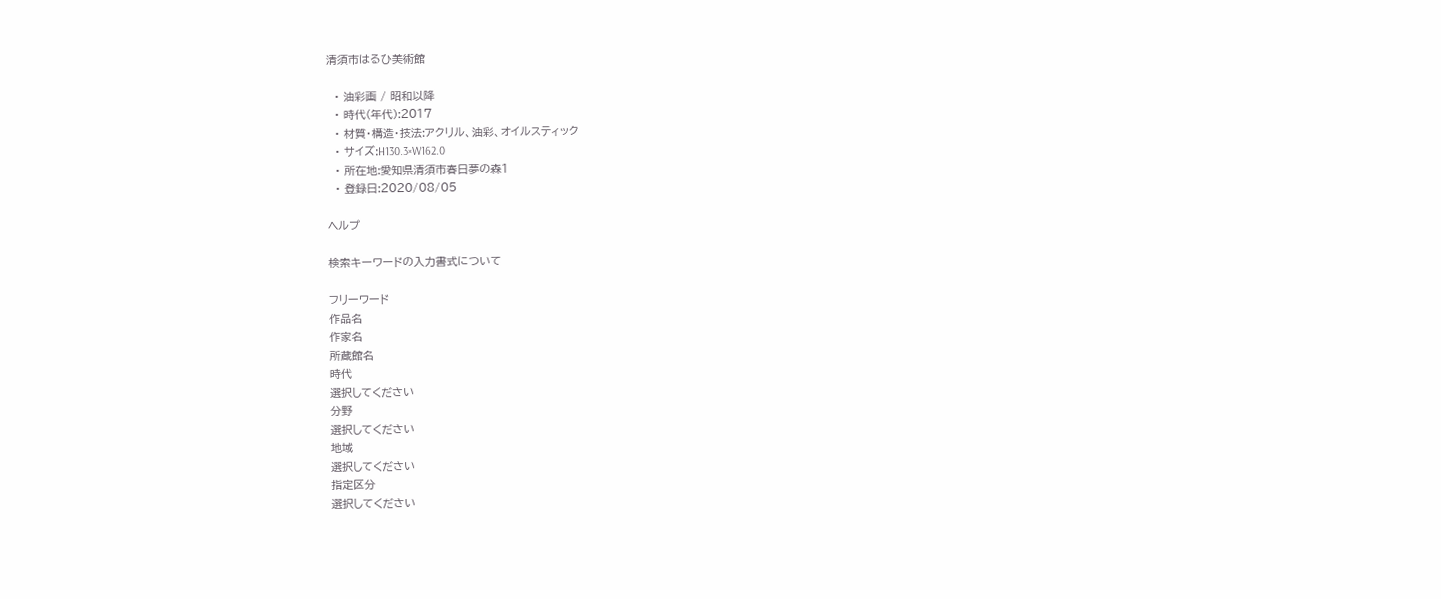清須市はるひ美術館

  • 油彩画 / 昭和以降
  • 時代(年代):2017
  • 材質・構造・技法:アクリル、油彩、オイルスティック
  • サイズ:H130.3×W162.0
  • 所在地:愛知県清須市春日夢の森1
  • 登録日:2020/08/05

ヘルプ

検索キーワードの入力書式について

フリーワード
作品名
作家名
所蔵館名
時代
選択してください
分野
選択してください
地域
選択してください
指定区分
選択してください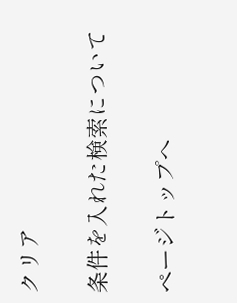クリア

条件を入れた検索について

ページトップへ